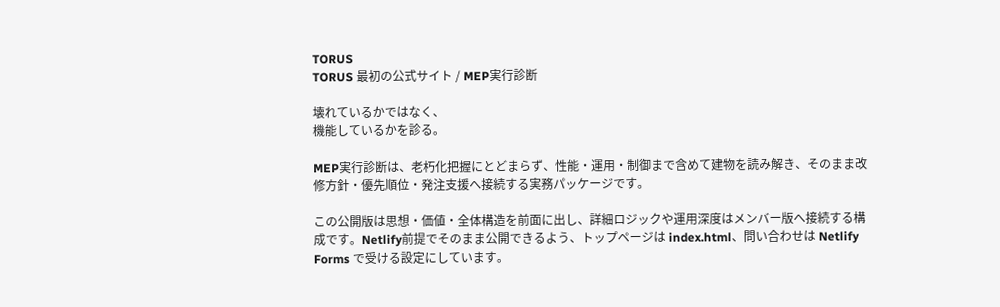TORUS
TORUS 最初の公式サイト / MEP実行診断

壊れているかではなく、
機能しているかを診る。

MEP実行診断は、老朽化把握にとどまらず、性能・運用・制御まで含めて建物を読み解き、そのまま改修方針・優先順位・発注支援へ接続する実務パッケージです。

この公開版は思想・価値・全体構造を前面に出し、詳細ロジックや運用深度はメンバー版へ接続する構成です。Netlify前提でそのまま公開できるよう、トップページは index.html、問い合わせは Netlify Forms で受ける設定にしています。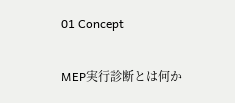01 Concept

MEP実行診断とは何か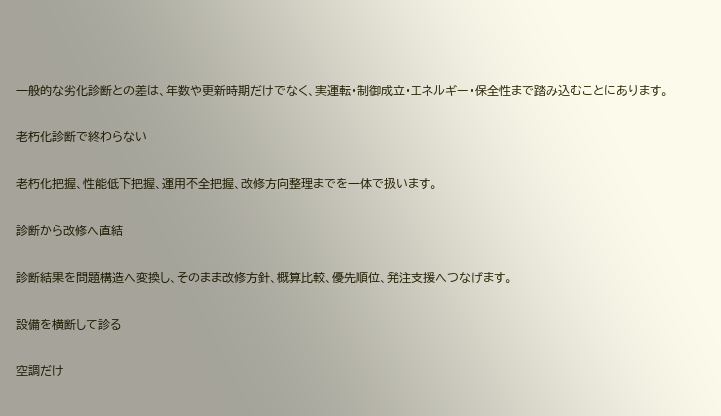一般的な劣化診断との差は、年数や更新時期だけでなく、実運転・制御成立・エネルギー・保全性まで踏み込むことにあります。

老朽化診断で終わらない

老朽化把握、性能低下把握、運用不全把握、改修方向整理までを一体で扱います。

診断から改修へ直結

診断結果を問題構造へ変換し、そのまま改修方針、概算比較、優先順位、発注支援へつなげます。

設備を横断して診る

空調だけ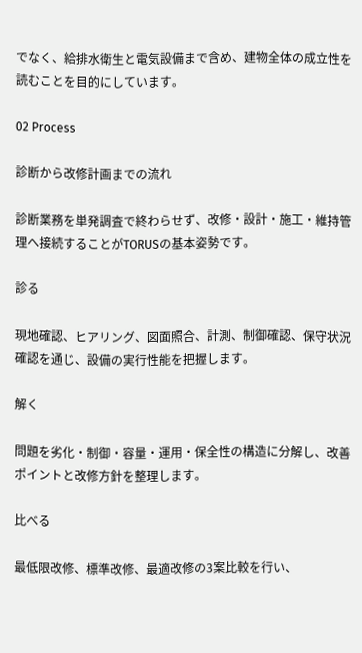でなく、給排水衛生と電気設備まで含め、建物全体の成立性を読むことを目的にしています。

02 Process

診断から改修計画までの流れ

診断業務を単発調査で終わらせず、改修・設計・施工・維持管理へ接続することがTORUSの基本姿勢です。

診る

現地確認、ヒアリング、図面照合、計測、制御確認、保守状況確認を通じ、設備の実行性能を把握します。

解く

問題を劣化・制御・容量・運用・保全性の構造に分解し、改善ポイントと改修方針を整理します。

比べる

最低限改修、標準改修、最適改修の3案比較を行い、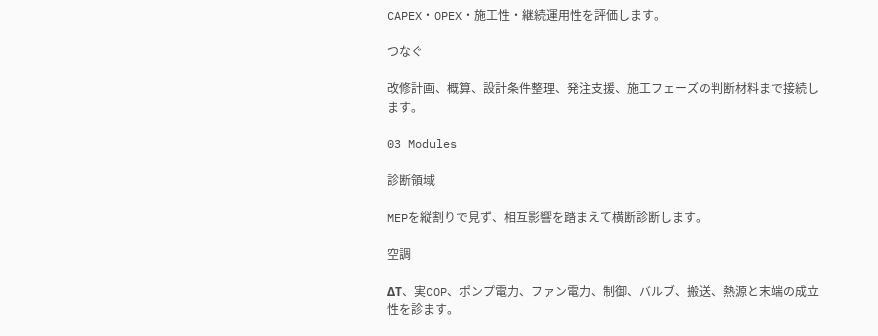CAPEX・OPEX・施工性・継続運用性を評価します。

つなぐ

改修計画、概算、設計条件整理、発注支援、施工フェーズの判断材料まで接続します。

03 Modules

診断領域

MEPを縦割りで見ず、相互影響を踏まえて横断診断します。

空調

ΔT、実COP、ポンプ電力、ファン電力、制御、バルブ、搬送、熱源と末端の成立性を診ます。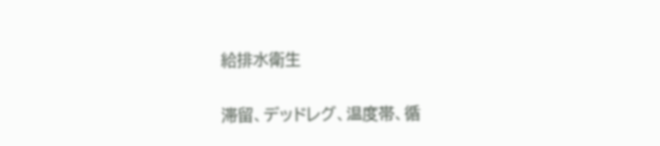給排水衛生

滞留、デッドレグ、温度帯、循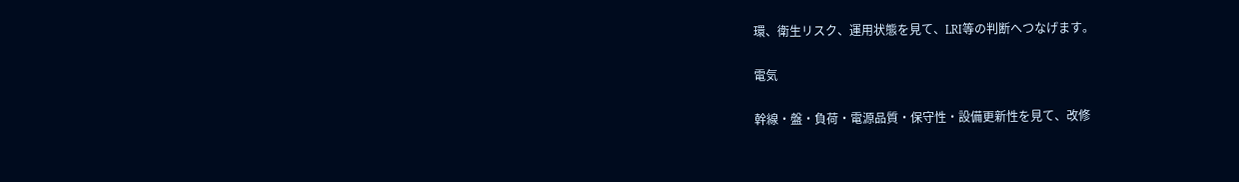環、衛生リスク、運用状態を見て、LRI等の判断へつなげます。

電気

幹線・盤・負荷・電源品質・保守性・設備更新性を見て、改修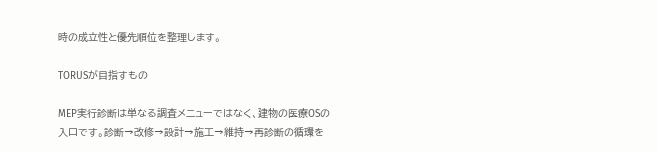時の成立性と優先順位を整理します。

TORUSが目指すもの

MEP実行診断は単なる調査メニューではなく、建物の医療OSの入口です。診断→改修→設計→施工→維持→再診断の循環を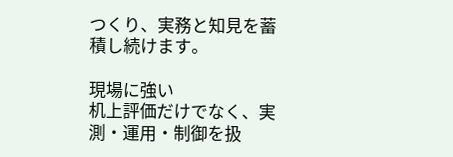つくり、実務と知見を蓄積し続けます。

現場に強い
机上評価だけでなく、実測・運用・制御を扱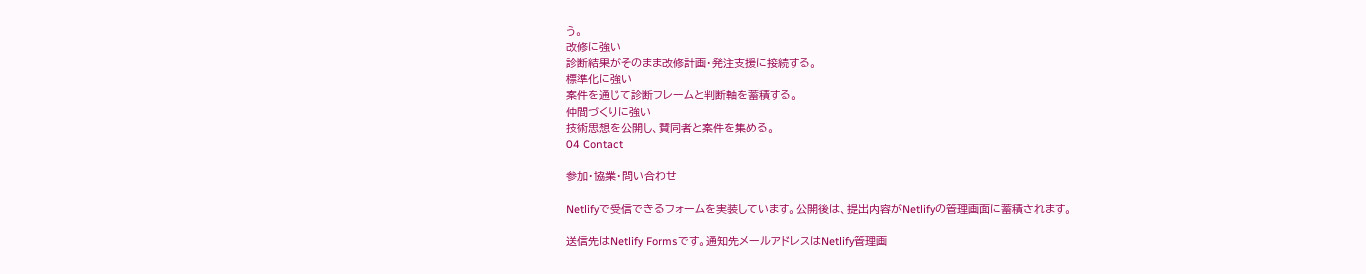う。
改修に強い
診断結果がそのまま改修計画・発注支援に接続する。
標準化に強い
案件を通じて診断フレームと判断軸を蓄積する。
仲間づくりに強い
技術思想を公開し、賛同者と案件を集める。
04 Contact

参加・協業・問い合わせ

Netlifyで受信できるフォームを実装しています。公開後は、提出内容がNetlifyの管理画面に蓄積されます。

送信先はNetlify Formsです。通知先メールアドレスはNetlify管理画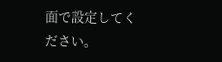面で設定してください。